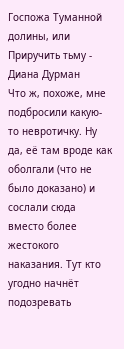Госпожа Туманной долины, или Приручить тьму - Диана Дурман
Что ж, похоже, мне подбросили какую-то невротичку. Ну да, её там вроде как оболгали (что не было доказано) и сослали сюда вместо более жестокого наказания. Тут кто угодно начнёт подозревать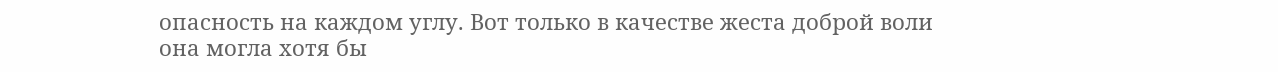опасность на каждом углу. Вот только в качестве жеста доброй воли она могла хотя бы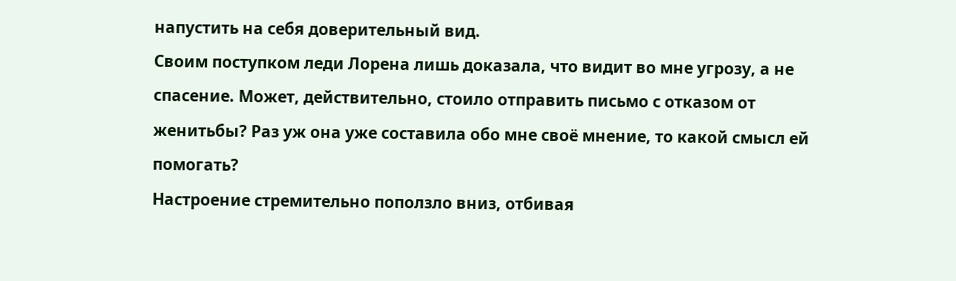напустить на себя доверительный вид.
Своим поступком леди Лорена лишь доказала, что видит во мне угрозу, а не спасение. Может, действительно, стоило отправить письмо с отказом от женитьбы? Раз уж она уже составила обо мне своё мнение, то какой смысл ей помогать?
Настроение стремительно поползло вниз, отбивая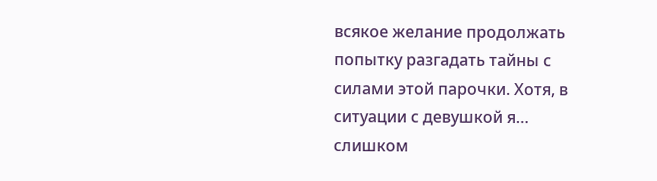всякое желание продолжать попытку разгадать тайны с силами этой парочки. Хотя, в ситуации с девушкой я… слишком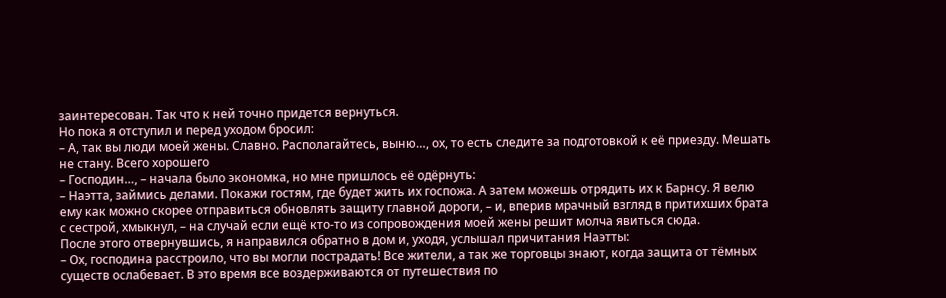заинтересован. Так что к ней точно придется вернуться.
Но пока я отступил и перед уходом бросил:
– А, так вы люди моей жены. Славно. Располагайтесь, выню…, ох, то есть следите за подготовкой к её приезду. Мешать не стану. Всего хорошего
– Господин…, – начала было экономка, но мне пришлось её одёрнуть:
– Наэтта, займись делами. Покажи гостям, где будет жить их госпожа. А затем можешь отрядить их к Барнсу. Я велю ему как можно скорее отправиться обновлять защиту главной дороги, – и, вперив мрачный взгляд в притихших брата с сестрой, хмыкнул, – на случай если ещё кто-то из сопровождения моей жены решит молча явиться сюда.
После этого отвернувшись, я направился обратно в дом и, уходя, услышал причитания Наэтты:
– Ох, господина расстроило, что вы могли пострадать! Все жители, а так же торговцы знают, когда защита от тёмных существ ослабевает. В это время все воздерживаются от путешествия по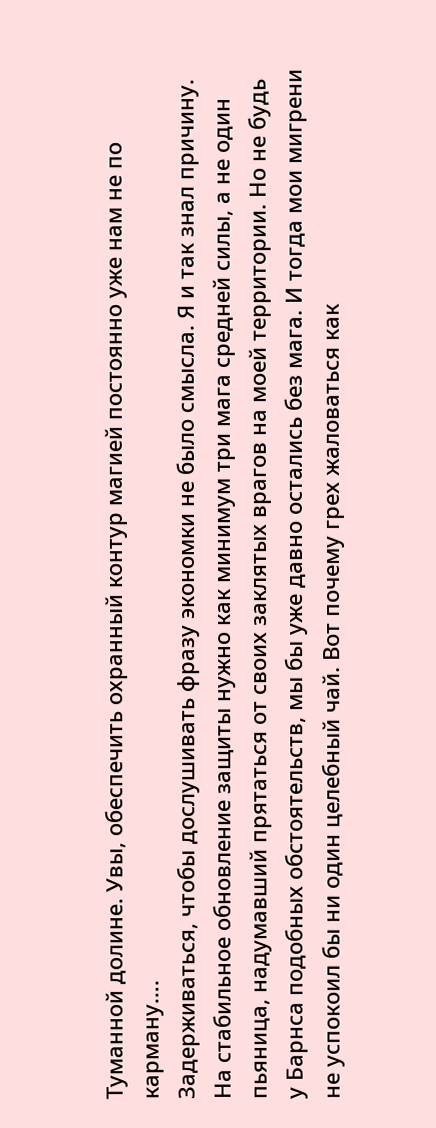Туманной долине. Увы, обеспечить охранный контур магией постоянно уже нам не по карману….
Задерживаться, чтобы дослушивать фразу экономки не было смысла. Я и так знал причину.
На стабильное обновление защиты нужно как минимум три мага средней силы, а не один пьяница, надумавший прятаться от своих заклятых врагов на моей территории. Но не будь у Барнса подобных обстоятельств, мы бы уже давно остались без мага. И тогда мои мигрени не успокоил бы ни один целебный чай. Вот почему грех жаловаться как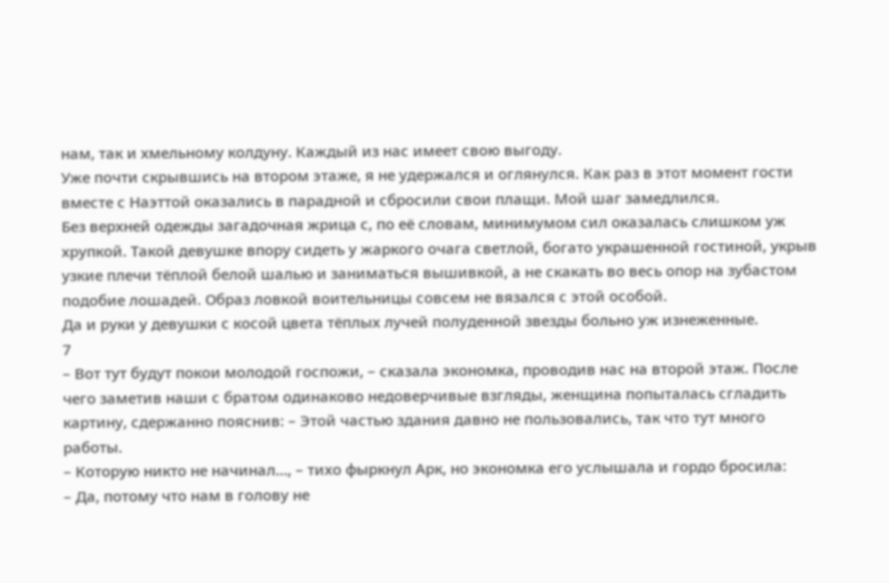нам, так и хмельному колдуну. Каждый из нас имеет свою выгоду.
Уже почти скрывшись на втором этаже, я не удержался и оглянулся. Как раз в этот момент гости вместе с Наэттой оказались в парадной и сбросили свои плащи. Мой шаг замедлился.
Без верхней одежды загадочная жрица с, по её словам, минимумом сил оказалась слишком уж хрупкой. Такой девушке впору сидеть у жаркого очага светлой, богато украшенной гостиной, укрыв узкие плечи тёплой белой шалью и заниматься вышивкой, а не скакать во весь опор на зубастом подобие лошадей. Образ ловкой воительницы совсем не вязался с этой особой.
Да и руки у девушки с косой цвета тёплых лучей полуденной звезды больно уж изнеженные.
7
– Вот тут будут покои молодой госпожи, – сказала экономка, проводив нас на второй этаж. После чего заметив наши с братом одинаково недоверчивые взгляды, женщина попыталась сгладить картину, сдержанно пояснив: – Этой частью здания давно не пользовались, так что тут много работы.
– Которую никто не начинал…, – тихо фыркнул Арк, но экономка его услышала и гордо бросила:
– Да, потому что нам в голову не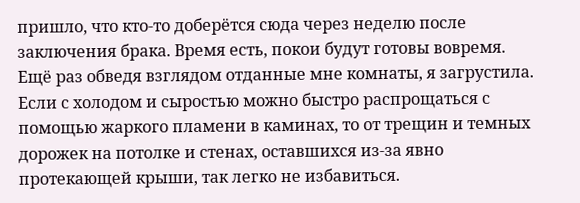пришло, что кто-то доберётся сюда через неделю после заключения брака. Время есть, покои будут готовы вовремя.
Ещё раз обведя взглядом отданные мне комнаты, я загрустила. Если с холодом и сыростью можно быстро распрощаться с помощью жаркого пламени в каминах, то от трещин и темных дорожек на потолке и стенах, оставшихся из-за явно протекающей крыши, так легко не избавиться.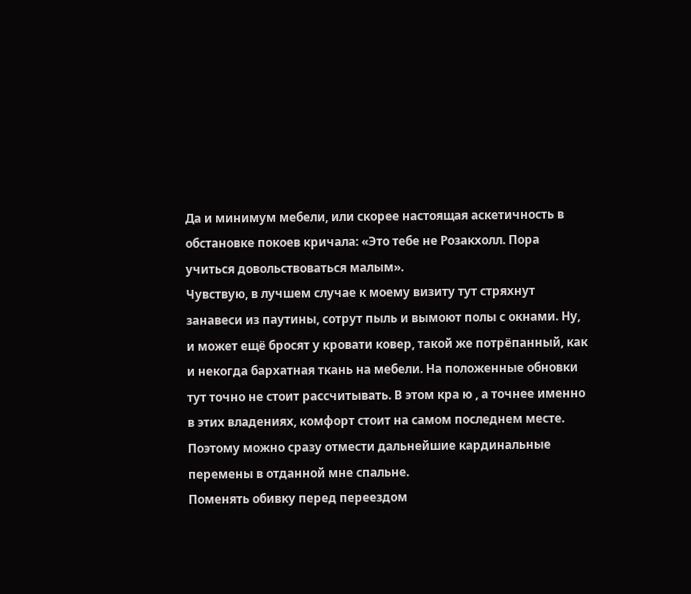Да и минимум мебели, или скорее настоящая аскетичность в обстановке покоев кричала: «Это тебе не Розакхолл. Пора учиться довольствоваться малым».
Чувствую, в лучшем случае к моему визиту тут стряхнут занавеси из паутины, сотрут пыль и вымоют полы с окнами. Ну, и может ещё бросят у кровати ковер, такой же потрёпанный, как и некогда бархатная ткань на мебели. На положенные обновки тут точно не стоит рассчитывать. В этом кра ю , а точнее именно в этих владениях, комфорт стоит на самом последнем месте. Поэтому можно сразу отмести дальнейшие кардинальные перемены в отданной мне спальне.
Поменять обивку перед переездом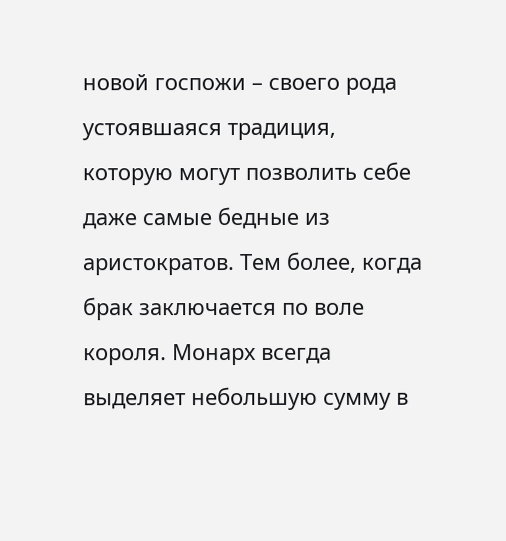новой госпожи – своего рода устоявшаяся традиция, которую могут позволить себе даже самые бедные из аристократов. Тем более, когда брак заключается по воле короля. Монарх всегда выделяет небольшую сумму в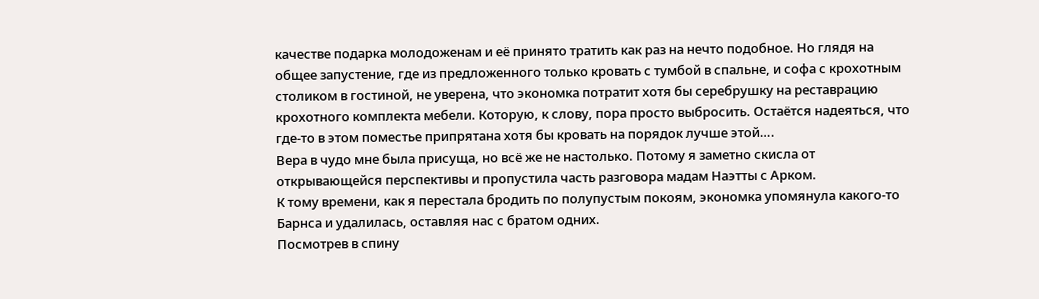качестве подарка молодоженам и её принято тратить как раз на нечто подобное. Но глядя на общее запустение, где из предложенного только кровать с тумбой в спальне, и софа с крохотным столиком в гостиной, не уверена, что экономка потратит хотя бы серебрушку на реставрацию крохотного комплекта мебели. Которую, к слову, пора просто выбросить. Остаётся надеяться, что где-то в этом поместье припрятана хотя бы кровать на порядок лучше этой….
Вера в чудо мне была присуща, но всё же не настолько. Потому я заметно скисла от открывающейся перспективы и пропустила часть разговора мадам Наэтты с Арком.
К тому времени, как я перестала бродить по полупустым покоям, экономка упомянула какого-то Барнса и удалилась, оставляя нас с братом одних.
Посмотрев в спину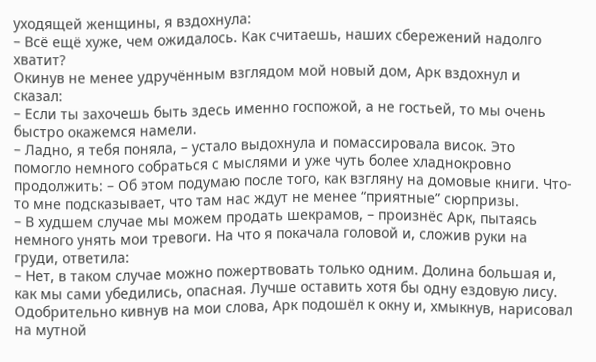уходящей женщины, я вздохнула:
– Всё ещё хуже, чем ожидалось. Как считаешь, наших сбережений надолго хватит?
Окинув не менее удручённым взглядом мой новый дом, Арк вздохнул и сказал:
– Если ты захочешь быть здесь именно госпожой, а не гостьей, то мы очень быстро окажемся намели.
– Ладно, я тебя поняла, – устало выдохнула и помассировала висок. Это помогло немного собраться с мыслями и уже чуть более хладнокровно продолжить: – Об этом подумаю после того, как взгляну на домовые книги. Что-то мне подсказывает, что там нас ждут не менее “приятные” сюрпризы.
– В худшем случае мы можем продать шекрамов, – произнёс Арк, пытаясь немного унять мои тревоги. На что я покачала головой и, сложив руки на груди, ответила:
– Нет, в таком случае можно пожертвовать только одним. Долина большая и, как мы сами убедились, опасная. Лучше оставить хотя бы одну ездовую лису.
Одобрительно кивнув на мои слова, Арк подошёл к окну и, хмыкнув, нарисовал на мутной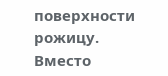поверхности рожицу. Вместо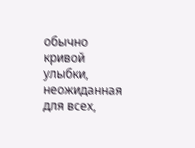обычно кривой улыбки, неожиданная для всех,